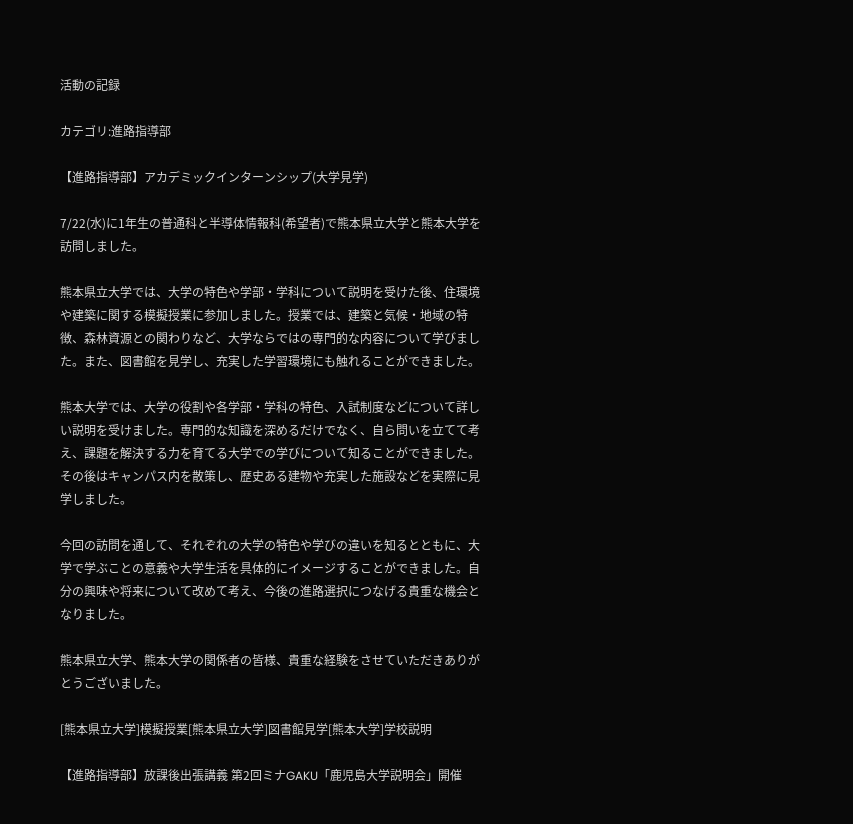活動の記録

カテゴリ:進路指導部

【進路指導部】アカデミックインターンシップ(大学見学)

7/22(水)に1年生の普通科と半導体情報科(希望者)で熊本県立大学と熊本大学を訪問しました。

熊本県立大学では、大学の特色や学部・学科について説明を受けた後、住環境や建築に関する模擬授業に参加しました。授業では、建築と気候・地域の特徴、森林資源との関わりなど、大学ならではの専門的な内容について学びました。また、図書館を見学し、充実した学習環境にも触れることができました。

熊本大学では、大学の役割や各学部・学科の特色、入試制度などについて詳しい説明を受けました。専門的な知識を深めるだけでなく、自ら問いを立てて考え、課題を解決する力を育てる大学での学びについて知ることができました。その後はキャンパス内を散策し、歴史ある建物や充実した施設などを実際に見学しました。

今回の訪問を通して、それぞれの大学の特色や学びの違いを知るとともに、大学で学ぶことの意義や大学生活を具体的にイメージすることができました。自分の興味や将来について改めて考え、今後の進路選択につなげる貴重な機会となりました。

熊本県立大学、熊本大学の関係者の皆様、貴重な経験をさせていただきありがとうございました。

[熊本県立大学]模擬授業[熊本県立大学]図書館見学[熊本大学]学校説明

【進路指導部】放課後出張講義 第2回ミナGAKU「鹿児島大学説明会」開催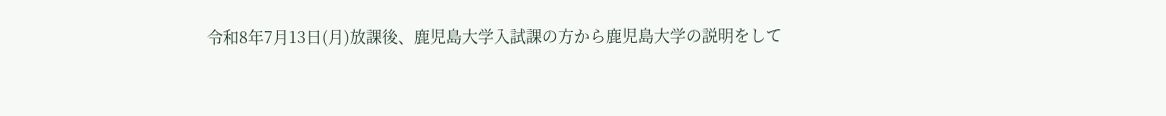令和8年7月13日(月)放課後、鹿児島大学入試課の方から鹿児島大学の説明をして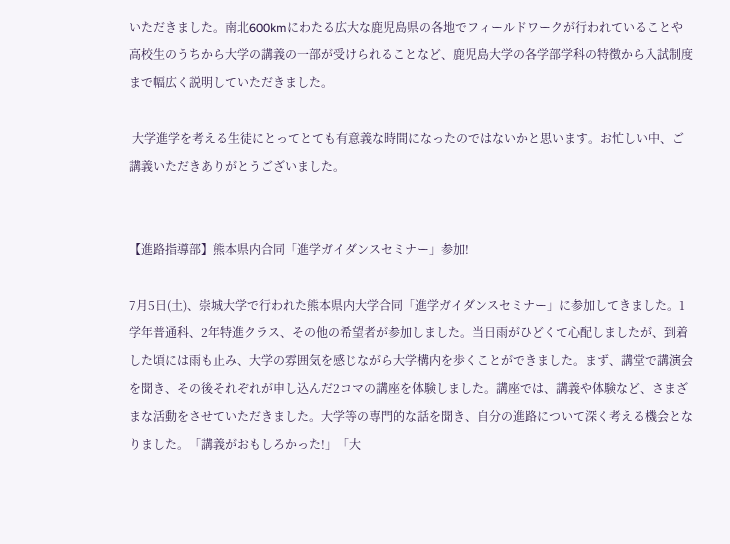いただきました。南北600kmにわたる広大な鹿児島県の各地でフィールドワークが行われていることや高校生のうちから大学の講義の一部が受けられることなど、鹿児島大学の各学部学科の特徴から入試制度まで幅広く説明していただきました。

 大学進学を考える生徒にとってとても有意義な時間になったのではないかと思います。お忙しい中、ご講義いただきありがとうございました。


【進路指導部】熊本県内合同「進学ガイダンスセミナー」参加!

7月5日(土)、崇城大学で行われた熊本県内大学合同「進学ガイダンスセミナー」に参加してきました。1学年普通科、2年特進クラス、その他の希望者が参加しました。当日雨がひどくて心配しましたが、到着した頃には雨も止み、大学の雰囲気を感じながら大学構内を歩くことができました。まず、講堂で講演会を聞き、その後それぞれが申し込んだ2コマの講座を体験しました。講座では、講義や体験など、さまざまな活動をさせていただきました。大学等の専門的な話を聞き、自分の進路について深く考える機会となりました。「講義がおもしろかった!」「大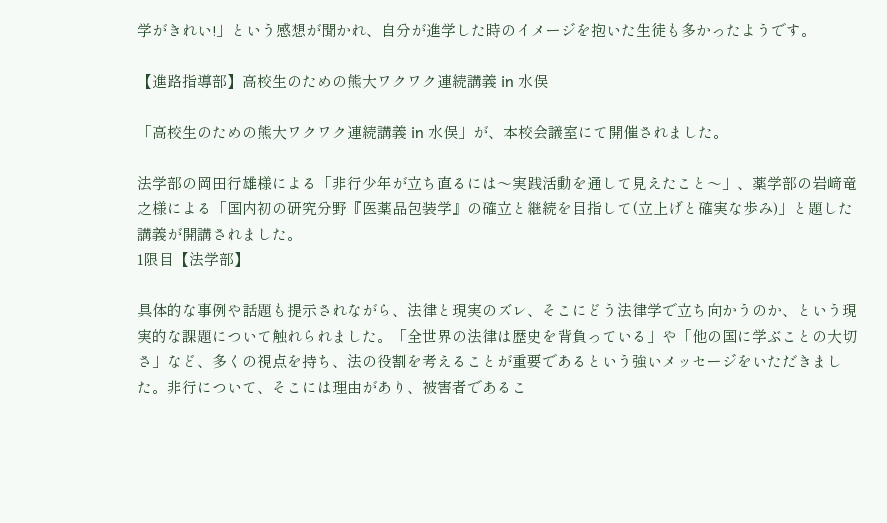学がきれい!」という感想が聞かれ、自分が進学した時のイメージを抱いた生徒も多かったようです。

【進路指導部】高校生のための熊大ワクワク連続講義 in 水俣

「高校生のための熊大ワクワク連続講義 in 水俣」が、本校会議室にて開催されました。

法学部の岡田行雄様による「非行少年が立ち直るには〜実践活動を通して見えたこと〜」、薬学部の岩﨑竜之様による「国内初の研究分野『医薬品包装学』の確立と継続を目指して(立上げと確実な歩み)」と題した講義が開講されました。
1限目【法学部】

具体的な事例や話題も提示されながら、法律と現実のズレ、そこにどう法律学で立ち向かうのか、という現実的な課題について触れられました。「全世界の法律は歴史を背負っている」や「他の国に学ぶことの大切さ」など、多くの視点を持ち、法の役割を考えることが重要であるという強いメッセージをいただきました。非行について、そこには理由があり、被害者であるこ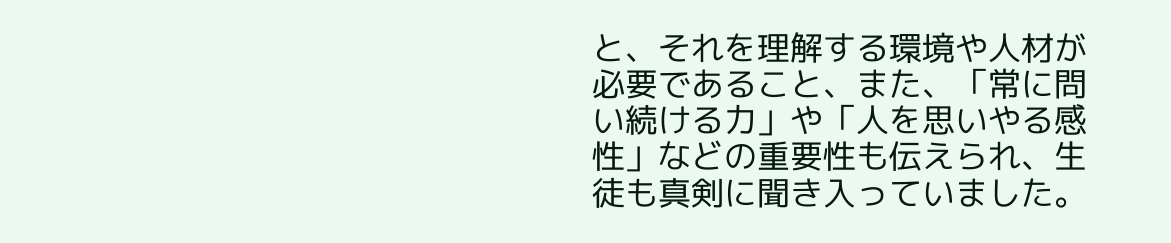と、それを理解する環境や人材が必要であること、また、「常に問い続ける力」や「人を思いやる感性」などの重要性も伝えられ、生徒も真剣に聞き入っていました。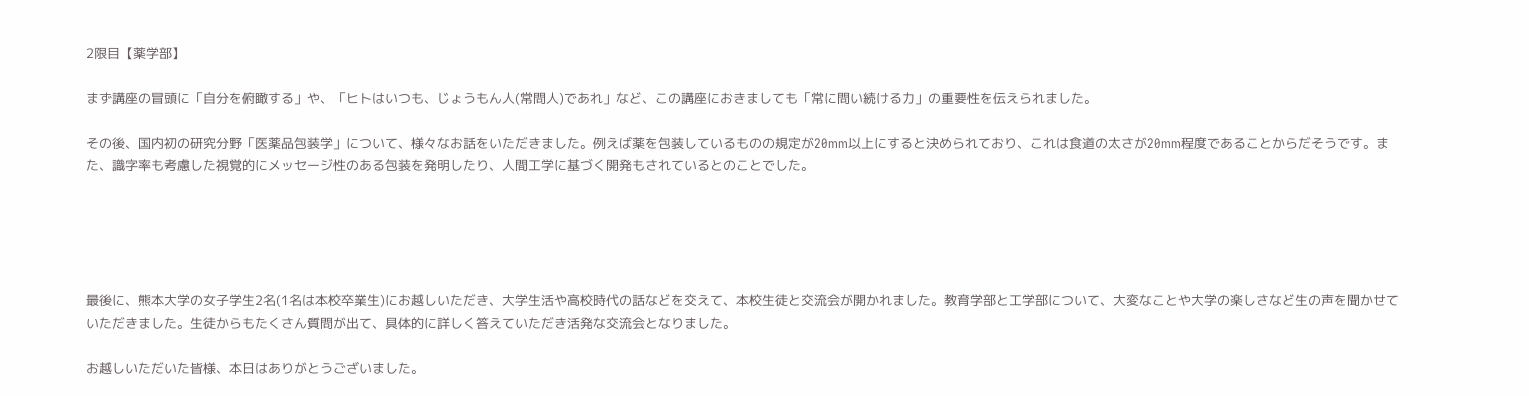2限目【薬学部】

まず講座の冒頭に「自分を俯瞰する」や、「ヒトはいつも、じょうもん人(常問人)であれ」など、この講座におきましても「常に問い続ける力」の重要性を伝えられました。

その後、国内初の研究分野「医薬品包装学」について、様々なお話をいただきました。例えば薬を包装しているものの規定が20mm以上にすると決められており、これは食道の太さが20mm程度であることからだそうです。また、識字率も考慮した視覚的にメッセージ性のある包装を発明したり、人間工学に基づく開発もされているとのことでした。





最後に、熊本大学の女子学生2名(1名は本校卒業生)にお越しいただき、大学生活や高校時代の話などを交えて、本校生徒と交流会が開かれました。教育学部と工学部について、大変なことや大学の楽しさなど生の声を聞かせていただきました。生徒からもたくさん質問が出て、具体的に詳しく答えていただき活発な交流会となりました。

お越しいただいた皆様、本日はありがとうございました。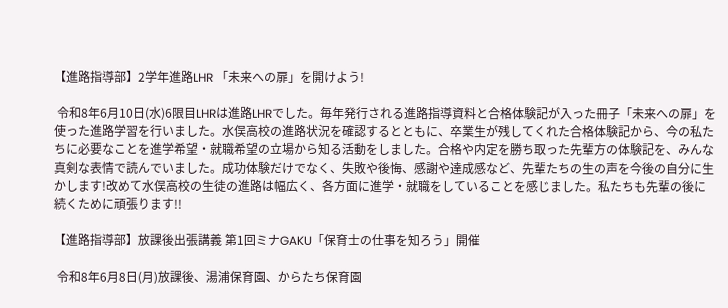【進路指導部】2学年進路LHR 「未来への扉」を開けよう!

 令和8年6月10日(水)6限目LHRは進路LHRでした。毎年発行される進路指導資料と合格体験記が入った冊子「未来への扉」を使った進路学習を行いました。水俣高校の進路状況を確認するとともに、卒業生が残してくれた合格体験記から、今の私たちに必要なことを進学希望・就職希望の立場から知る活動をしました。合格や内定を勝ち取った先輩方の体験記を、みんな真剣な表情で読んでいました。成功体験だけでなく、失敗や後悔、感謝や達成感など、先輩たちの生の声を今後の自分に生かします!改めて水俣高校の生徒の進路は幅広く、各方面に進学・就職をしていることを感じました。私たちも先輩の後に続くために頑張ります!!

【進路指導部】放課後出張講義 第1回ミナGAKU「保育士の仕事を知ろう」開催

 令和8年6月8日(月)放課後、湯浦保育園、からたち保育園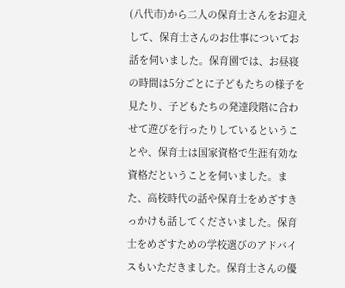(八代市)から二人の保育士さんをお迎えして、保育士さんのお仕事についてお話を伺いました。保育園では、お昼寝の時間は5分ごとに子どもたちの様子を見たり、子どもたちの発達段階に合わせて遊びを行ったりしているということや、保育士は国家資格で生涯有効な資格だということを伺いました。また、高校時代の話や保育士をめざすきっかけも話してくださいました。保育士をめざすための学校選びのアドバイスもいただきました。保育士さんの優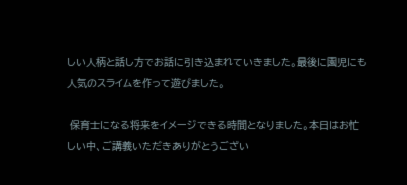しい人柄と話し方でお話に引き込まれていきました。最後に園児にも人気のスライムを作って遊びました。

 保育士になる将来をイメージできる時間となりました。本日はお忙しい中、ご講義いただきありがとうござい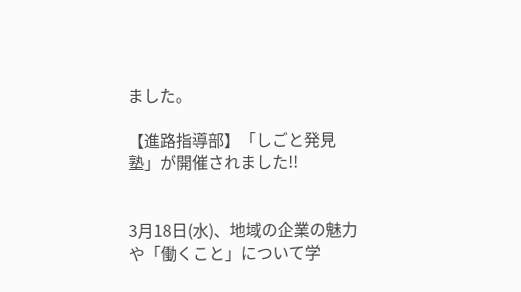ました。

【進路指導部】「しごと発見塾」が開催されました!!


3月18日(水)、地域の企業の魅力や「働くこと」について学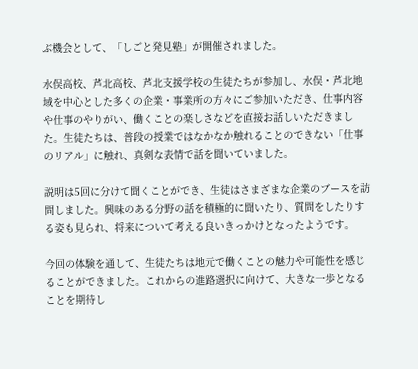ぶ機会として、「しごと発見塾」が開催されました。

水俣高校、芦北高校、芦北支援学校の生徒たちが参加し、水俣・芦北地域を中心とした多くの企業・事業所の方々にご参加いただき、仕事内容や仕事のやりがい、働くことの楽しさなどを直接お話しいただきました。生徒たちは、普段の授業ではなかなか触れることのできない「仕事のリアル」に触れ、真剣な表情で話を聞いていました。

説明は5回に分けて聞くことができ、生徒はさまざまな企業のブースを訪問しました。興味のある分野の話を積極的に聞いたり、質問をしたりする姿も見られ、将来について考える良いきっかけとなったようです。

今回の体験を通して、生徒たちは地元で働くことの魅力や可能性を感じることができました。これからの進路選択に向けて、大きな一歩となることを期待し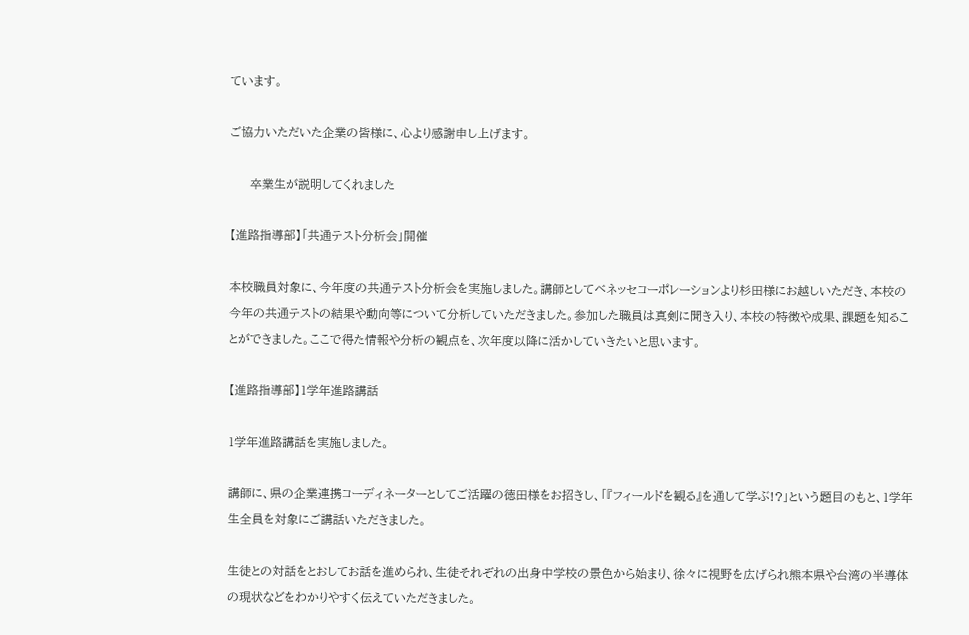ています。

ご協力いただいた企業の皆様に、心より感謝申し上げます。

     卒業生が説明してくれました

【進路指導部】「共通テスト分析会」開催

本校職員対象に、今年度の共通テスト分析会を実施しました。講師としてベネッセコーポレーションより杉田様にお越しいただき、本校の今年の共通テストの結果や動向等について分析していただきました。参加した職員は真剣に聞き入り、本校の特徴や成果、課題を知ることができました。ここで得た情報や分析の観点を、次年度以降に活かしていきたいと思います。

【進路指導部】1学年進路講話

1学年進路講話を実施しました。

講師に、県の企業連携コーディネーターとしてご活躍の徳田様をお招きし、「『フィールドを観る』を通して学ぶ!?」という題目のもと、1学年生全員を対象にご講話いただきました。

生徒との対話をとおしてお話を進められ、生徒それぞれの出身中学校の景色から始まり、徐々に視野を広げられ熊本県や台湾の半導体の現状などをわかりやすく伝えていただきました。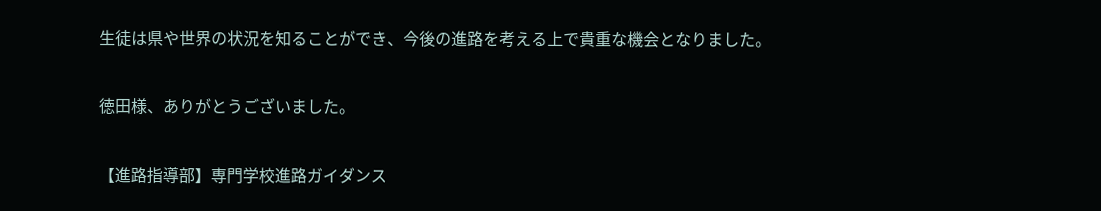生徒は県や世界の状況を知ることができ、今後の進路を考える上で貴重な機会となりました。

徳田様、ありがとうございました。

【進路指導部】専門学校進路ガイダンス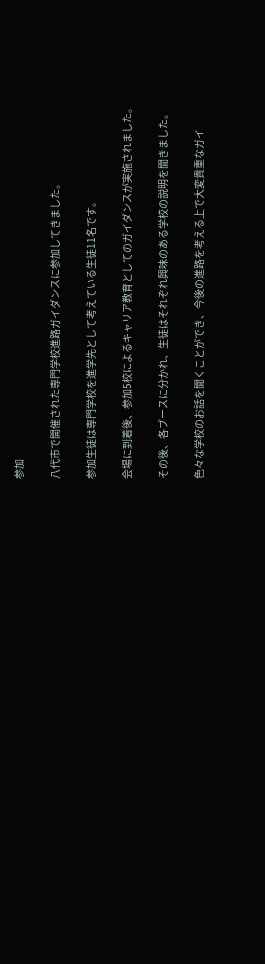参加

八代市で開催された専門学校進路ガイダンスに参加してきました。

参加生徒は専門学校を進学先として考えている生徒11名です。

会場に到着後、参加5校によるキャリア教育としてのガイダンスが実施されました。

その後、各ブースに分かれ、生徒はそれぞれ興味のある学校の説明を聞きました。

色々な学校のお話を聞くことができ、今後の進路を考える上で大変貴重なガイ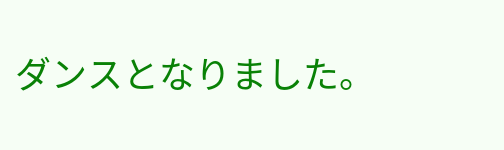ダンスとなりました。